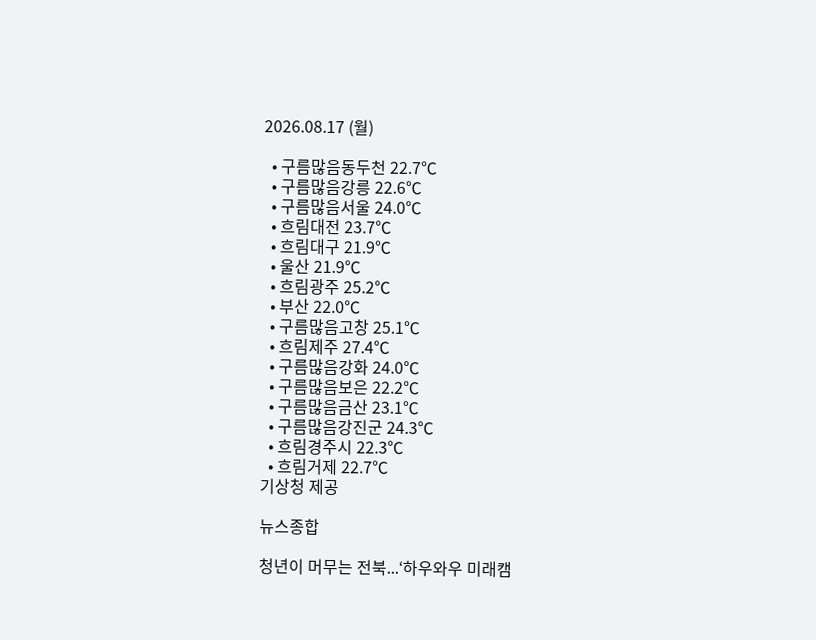2026.08.17 (월)

  • 구름많음동두천 22.7℃
  • 구름많음강릉 22.6℃
  • 구름많음서울 24.0℃
  • 흐림대전 23.7℃
  • 흐림대구 21.9℃
  • 울산 21.9℃
  • 흐림광주 25.2℃
  • 부산 22.0℃
  • 구름많음고창 25.1℃
  • 흐림제주 27.4℃
  • 구름많음강화 24.0℃
  • 구름많음보은 22.2℃
  • 구름많음금산 23.1℃
  • 구름많음강진군 24.3℃
  • 흐림경주시 22.3℃
  • 흐림거제 22.7℃
기상청 제공

뉴스종합

청년이 머무는 전북...‘하우와우 미래캠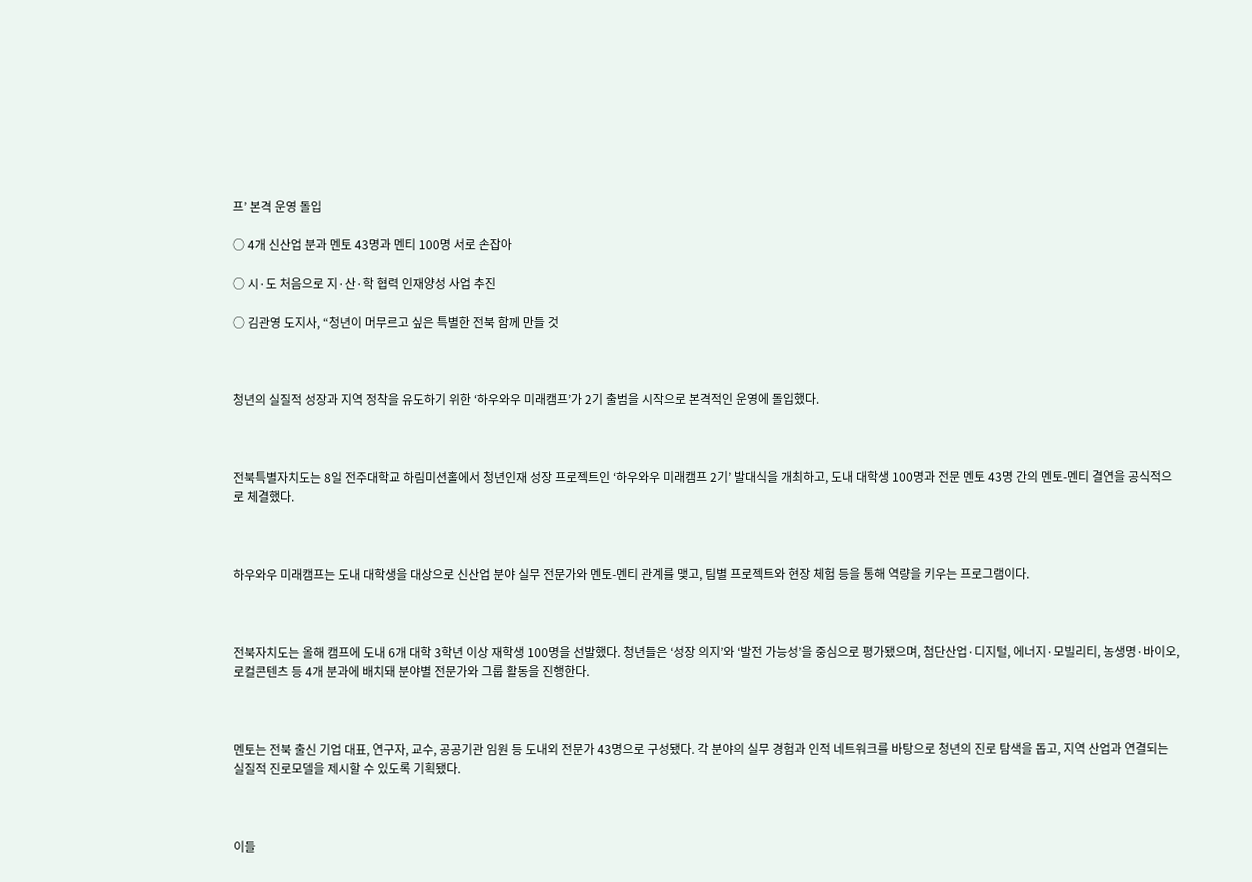프’ 본격 운영 돌입

○ 4개 신산업 분과 멘토 43명과 멘티 100명 서로 손잡아

○ 시·도 처음으로 지·산·학 협력 인재양성 사업 추진

○ 김관영 도지사, “청년이 머무르고 싶은 특별한 전북 함께 만들 것



청년의 실질적 성장과 지역 정착을 유도하기 위한 ‘하우와우 미래캠프’가 2기 출범을 시작으로 본격적인 운영에 돌입했다.



전북특별자치도는 8일 전주대학교 하림미션홀에서 청년인재 성장 프로젝트인 ‘하우와우 미래캠프 2기’ 발대식을 개최하고, 도내 대학생 100명과 전문 멘토 43명 간의 멘토-멘티 결연을 공식적으로 체결했다.



하우와우 미래캠프는 도내 대학생을 대상으로 신산업 분야 실무 전문가와 멘토-멘티 관계를 맺고, 팀별 프로젝트와 현장 체험 등을 통해 역량을 키우는 프로그램이다.



전북자치도는 올해 캠프에 도내 6개 대학 3학년 이상 재학생 100명을 선발했다. 청년들은 ‘성장 의지’와 ‘발전 가능성’을 중심으로 평가됐으며, 첨단산업·디지털, 에너지·모빌리티, 농생명·바이오, 로컬콘텐츠 등 4개 분과에 배치돼 분야별 전문가와 그룹 활동을 진행한다.



멘토는 전북 출신 기업 대표, 연구자, 교수, 공공기관 임원 등 도내외 전문가 43명으로 구성됐다. 각 분야의 실무 경험과 인적 네트워크를 바탕으로 청년의 진로 탐색을 돕고, 지역 산업과 연결되는 실질적 진로모델을 제시할 수 있도록 기획됐다.



이들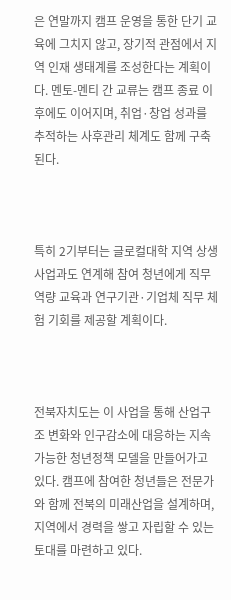은 연말까지 캠프 운영을 통한 단기 교육에 그치지 않고, 장기적 관점에서 지역 인재 생태계를 조성한다는 계획이다. 멘토-멘티 간 교류는 캠프 종료 이후에도 이어지며, 취업·창업 성과를 추적하는 사후관리 체계도 함께 구축된다.



특히 2기부터는 글로컬대학 지역 상생 사업과도 연계해 참여 청년에게 직무역량 교육과 연구기관·기업체 직무 체험 기회를 제공할 계획이다.



전북자치도는 이 사업을 통해 산업구조 변화와 인구감소에 대응하는 지속 가능한 청년정책 모델을 만들어가고 있다. 캠프에 참여한 청년들은 전문가와 함께 전북의 미래산업을 설계하며, 지역에서 경력을 쌓고 자립할 수 있는 토대를 마련하고 있다.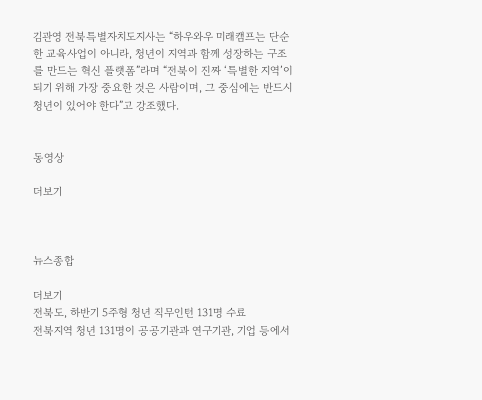김관영 전북특별자치도지사는 “하우와우 미래캠프는 단순한 교육사업이 아니라, 청년이 지역과 함께 성장하는 구조를 만드는 혁신 플랫폼”라며 “전북이 진짜 ‘특별한 지역’이 되기 위해 가장 중요한 것은 사람이며, 그 중심에는 반드시 청년이 있어야 한다”고 강조했다.


동영상

더보기



뉴스종합

더보기
전북도, 하반기 5주형 청년 직무인턴 131명 수료
전북지역 청년 131명이 공공기관과 연구기관, 기업 등에서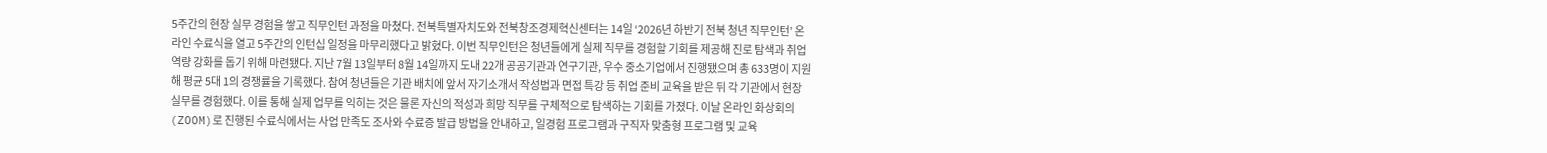5주간의 현장 실무 경험을 쌓고 직무인턴 과정을 마쳤다. 전북특별자치도와 전북창조경제혁신센터는 14일 ‘2026년 하반기 전북 청년 직무인턴’ 온라인 수료식을 열고 5주간의 인턴십 일정을 마무리했다고 밝혔다. 이번 직무인턴은 청년들에게 실제 직무를 경험할 기회를 제공해 진로 탐색과 취업 역량 강화를 돕기 위해 마련됐다. 지난 7월 13일부터 8월 14일까지 도내 22개 공공기관과 연구기관, 우수 중소기업에서 진행됐으며 총 633명이 지원해 평균 5대 1의 경쟁률을 기록했다. 참여 청년들은 기관 배치에 앞서 자기소개서 작성법과 면접 특강 등 취업 준비 교육을 받은 뒤 각 기관에서 현장 실무를 경험했다. 이를 통해 실제 업무를 익히는 것은 물론 자신의 적성과 희망 직무를 구체적으로 탐색하는 기회를 가졌다. 이날 온라인 화상회의(ZOOM)로 진행된 수료식에서는 사업 만족도 조사와 수료증 발급 방법을 안내하고, 일경험 프로그램과 구직자 맞춤형 프로그램 및 교육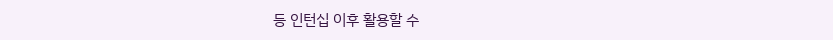등 인턴십 이후 활용할 수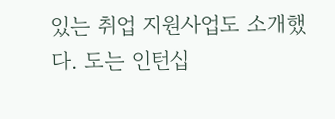있는 취업 지원사업도 소개했다. 도는 인턴십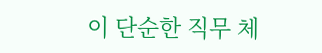이 단순한 직무 체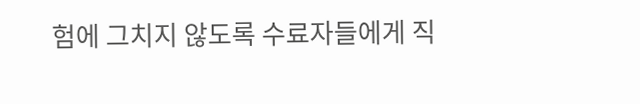험에 그치지 않도록 수료자들에게 직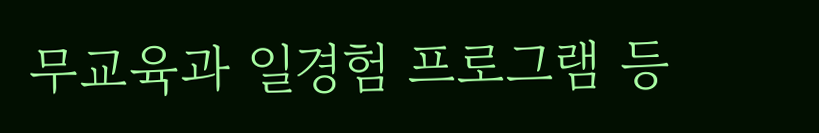무교육과 일경험 프로그램 등